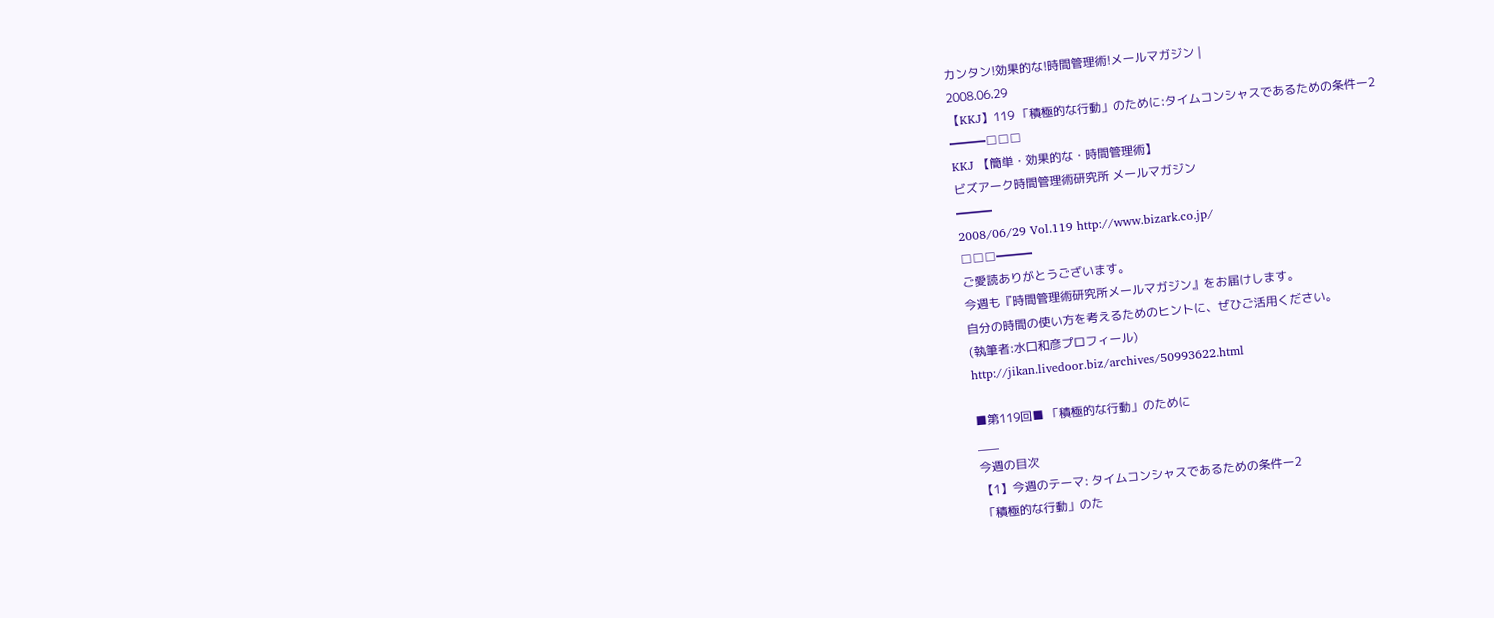カンタン!効果的な!時間管理術!メールマガジン |
2008.06.29
【KKJ】119 「積極的な行動」のために:タイムコンシャスであるための条件ー2
━━━□□□
KKJ 【簡単・効果的な・時間管理術】
ビズアーク時間管理術研究所 メールマガジン
━━━
2008/06/29 Vol.119 http://www.bizark.co.jp/
□□□━━━
ご愛読ありがとうございます。
今週も『時間管理術研究所メールマガジン』をお届けします。
自分の時間の使い方を考えるためのヒントに、ぜひご活用ください。
(執筆者:水口和彦プロフィール)
http://jikan.livedoor.biz/archives/50993622.html

■第119回■ 「積極的な行動」のために
___
今週の目次
【1】今週のテーマ: タイムコンシャスであるための条件ー2
「積極的な行動」のた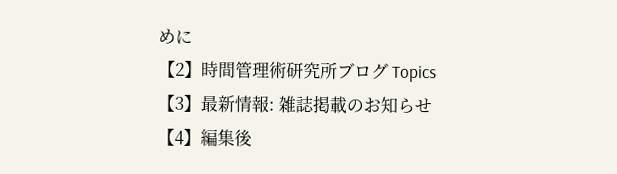めに
【2】時間管理術研究所ブログ Topics
【3】最新情報: 雑誌掲載のお知らせ
【4】編集後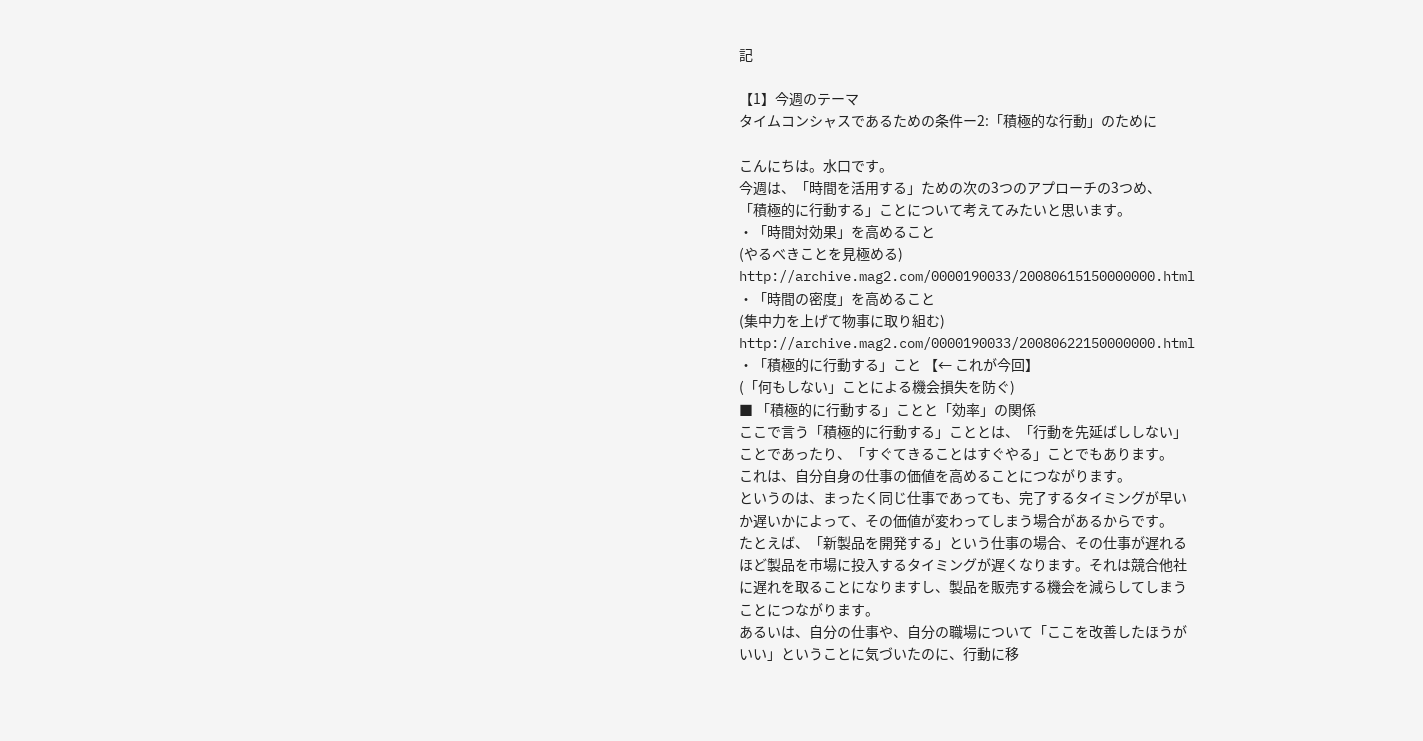記

【1】今週のテーマ
タイムコンシャスであるための条件ー2:「積極的な行動」のために

こんにちは。水口です。
今週は、「時間を活用する」ための次の3つのアプローチの3つめ、
「積極的に行動する」ことについて考えてみたいと思います。
・「時間対効果」を高めること
(やるべきことを見極める)
http://archive.mag2.com/0000190033/20080615150000000.html
・「時間の密度」を高めること
(集中力を上げて物事に取り組む)
http://archive.mag2.com/0000190033/20080622150000000.html
・「積極的に行動する」こと 【← これが今回】
(「何もしない」ことによる機会損失を防ぐ)
■ 「積極的に行動する」ことと「効率」の関係
ここで言う「積極的に行動する」こととは、「行動を先延ばししない」
ことであったり、「すぐてきることはすぐやる」ことでもあります。
これは、自分自身の仕事の価値を高めることにつながります。
というのは、まったく同じ仕事であっても、完了するタイミングが早い
か遅いかによって、その価値が変わってしまう場合があるからです。
たとえば、「新製品を開発する」という仕事の場合、その仕事が遅れる
ほど製品を市場に投入するタイミングが遅くなります。それは競合他社
に遅れを取ることになりますし、製品を販売する機会を減らしてしまう
ことにつながります。
あるいは、自分の仕事や、自分の職場について「ここを改善したほうが
いい」ということに気づいたのに、行動に移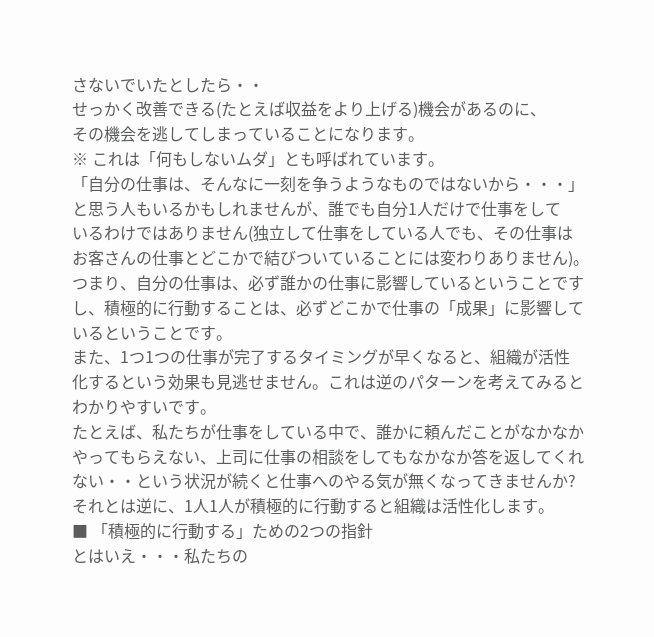さないでいたとしたら・・
せっかく改善できる(たとえば収益をより上げる)機会があるのに、
その機会を逃してしまっていることになります。
※ これは「何もしないムダ」とも呼ばれています。
「自分の仕事は、そんなに一刻を争うようなものではないから・・・」
と思う人もいるかもしれませんが、誰でも自分1人だけで仕事をして
いるわけではありません(独立して仕事をしている人でも、その仕事は
お客さんの仕事とどこかで結びついていることには変わりありません)。
つまり、自分の仕事は、必ず誰かの仕事に影響しているということです
し、積極的に行動することは、必ずどこかで仕事の「成果」に影響して
いるということです。
また、1つ1つの仕事が完了するタイミングが早くなると、組織が活性
化するという効果も見逃せません。これは逆のパターンを考えてみると
わかりやすいです。
たとえば、私たちが仕事をしている中で、誰かに頼んだことがなかなか
やってもらえない、上司に仕事の相談をしてもなかなか答を返してくれ
ない・・という状況が続くと仕事へのやる気が無くなってきませんか?
それとは逆に、1人1人が積極的に行動すると組織は活性化します。
■ 「積極的に行動する」ための2つの指針
とはいえ・・・私たちの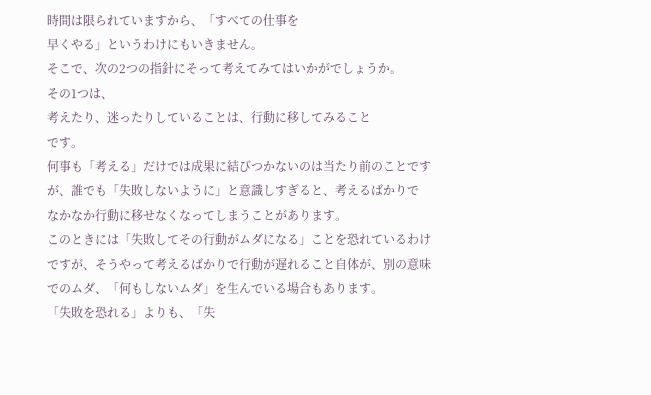時間は限られていますから、「すべての仕事を
早くやる」というわけにもいきません。
そこで、次の2つの指針にそって考えてみてはいかがでしょうか。
その1つは、
考えたり、迷ったりしていることは、行動に移してみること
です。
何事も「考える」だけでは成果に結びつかないのは当たり前のことです
が、誰でも「失敗しないように」と意識しすぎると、考えるばかりで
なかなか行動に移せなくなってしまうことがあります。
このときには「失敗してその行動がムダになる」ことを恐れているわけ
ですが、そうやって考えるばかりで行動が遅れること自体が、別の意味
でのムダ、「何もしないムダ」を生んでいる場合もあります。
「失敗を恐れる」よりも、「失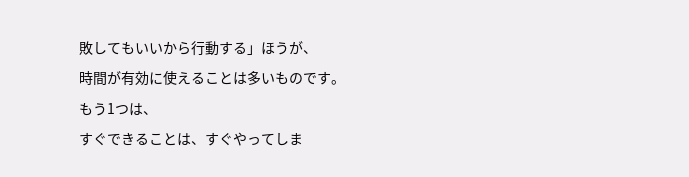敗してもいいから行動する」ほうが、
時間が有効に使えることは多いものです。
もう1つは、
すぐできることは、すぐやってしま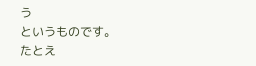う
というものです。
たとえ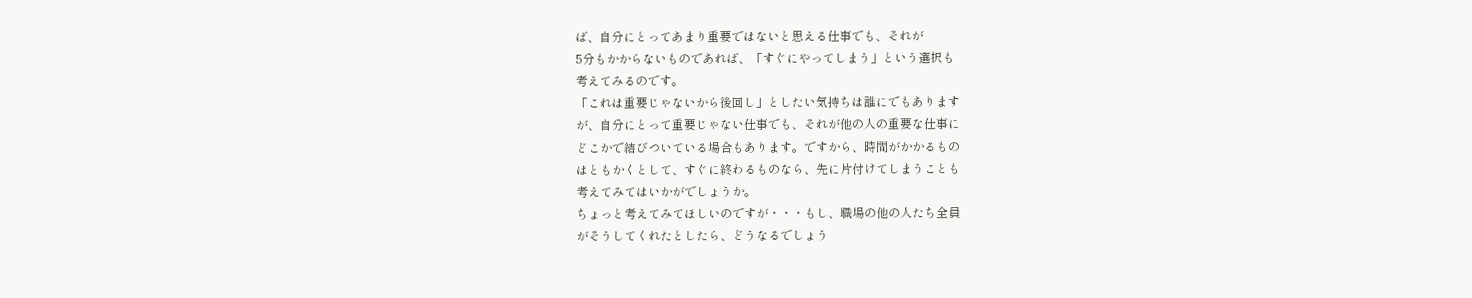ば、自分にとってあまり重要ではないと思える仕事でも、それが
5分もかからないものであれば、「すぐにやってしまう」という選択も
考えてみるのです。
「これは重要じゃないから後回し」としたい気持ちは誰にでもあります
が、自分にとって重要じゃない仕事でも、それが他の人の重要な仕事に
どこかで結びついている場合もあります。ですから、時間がかかるもの
はともかくとして、すぐに終わるものなら、先に片付けてしまうことも
考えてみてはいかがでしょうか。
ちょっと考えてみてほしいのですが・・・もし、職場の他の人たち全員
がそうしてくれたとしたら、どうなるでしょう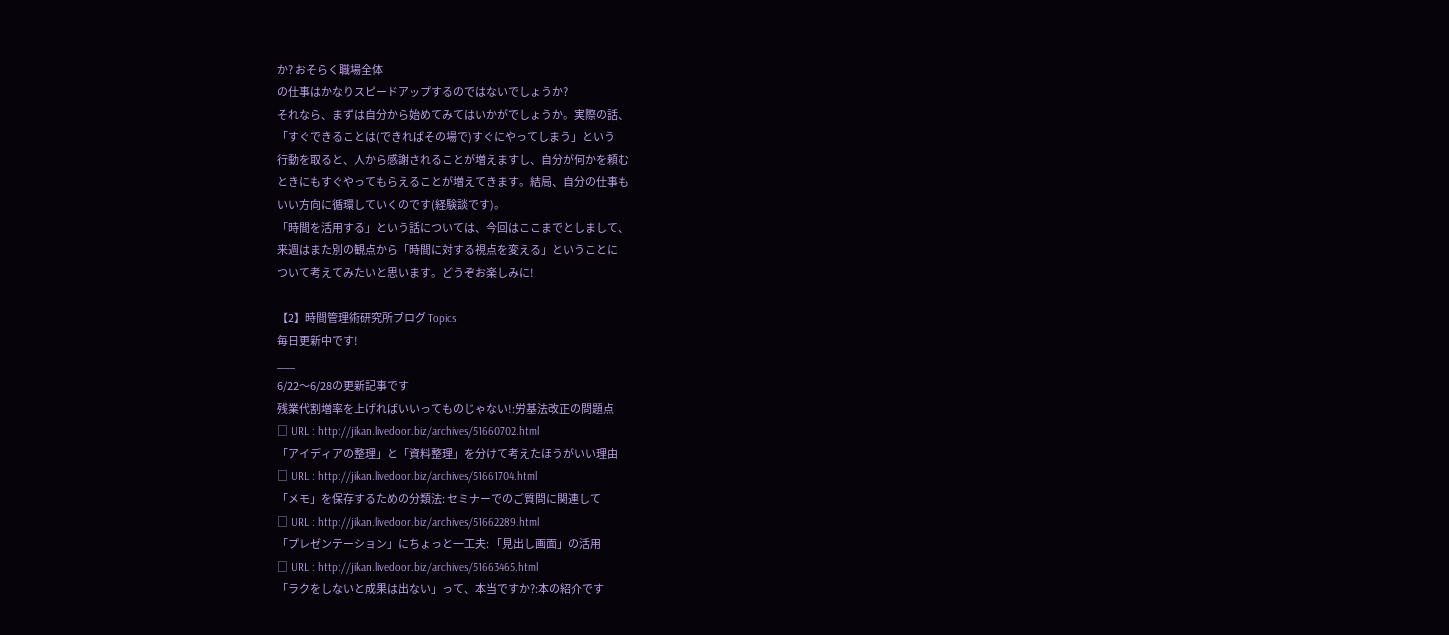か? おそらく職場全体
の仕事はかなりスピードアップするのではないでしょうか?
それなら、まずは自分から始めてみてはいかがでしょうか。実際の話、
「すぐできることは(できればその場で)すぐにやってしまう」という
行動を取ると、人から感謝されることが増えますし、自分が何かを頼む
ときにもすぐやってもらえることが増えてきます。結局、自分の仕事も
いい方向に循環していくのです(経験談です)。
「時間を活用する」という話については、今回はここまでとしまして、
来週はまた別の観点から「時間に対する視点を変える」ということに
ついて考えてみたいと思います。どうぞお楽しみに!

【2】時間管理術研究所ブログ Topics
毎日更新中です!
___
6/22〜6/28の更新記事です
残業代割増率を上げればいいってものじゃない!:労基法改正の問題点
□ URL : http://jikan.livedoor.biz/archives/51660702.html
「アイディアの整理」と「資料整理」を分けて考えたほうがいい理由
□ URL : http://jikan.livedoor.biz/archives/51661704.html
「メモ」を保存するための分類法: セミナーでのご質問に関連して
□ URL : http://jikan.livedoor.biz/archives/51662289.html
「プレゼンテーション」にちょっと一工夫: 「見出し画面」の活用
□ URL : http://jikan.livedoor.biz/archives/51663465.html
「ラクをしないと成果は出ない」って、本当ですか?:本の紹介です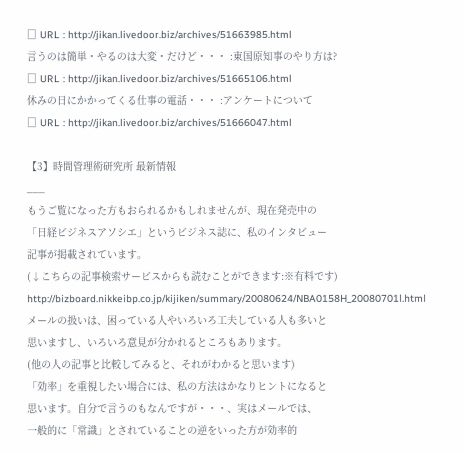□ URL : http://jikan.livedoor.biz/archives/51663985.html
言うのは簡単・やるのは大変・だけど・・・ :東国原知事のやり方は?
□ URL : http://jikan.livedoor.biz/archives/51665106.html
休みの日にかかってくる仕事の電話・・・ :アンケートについて
□ URL : http://jikan.livedoor.biz/archives/51666047.html

【3】時間管理術研究所 最新情報
___
もうご覧になった方もおられるかもしれませんが、現在発売中の
「日経ビジネスアソシエ」というビジネス誌に、私のインタビュー
記事が掲載されています。
(↓こちらの記事検索サービスからも読むことができます:※有料です)
http://bizboard.nikkeibp.co.jp/kijiken/summary/20080624/NBA0158H_20080701l.html
メールの扱いは、困っている人やいろいろ工夫している人も多いと
思いますし、いろいろ意見が分かれるところもあります。
(他の人の記事と比較してみると、それがわかると思います)
「効率」を重視したい場合には、私の方法はかなりヒントになると
思います。自分で言うのもなんですが・・・、実はメールでは、
一般的に「常識」とされていることの逆をいった方が効率的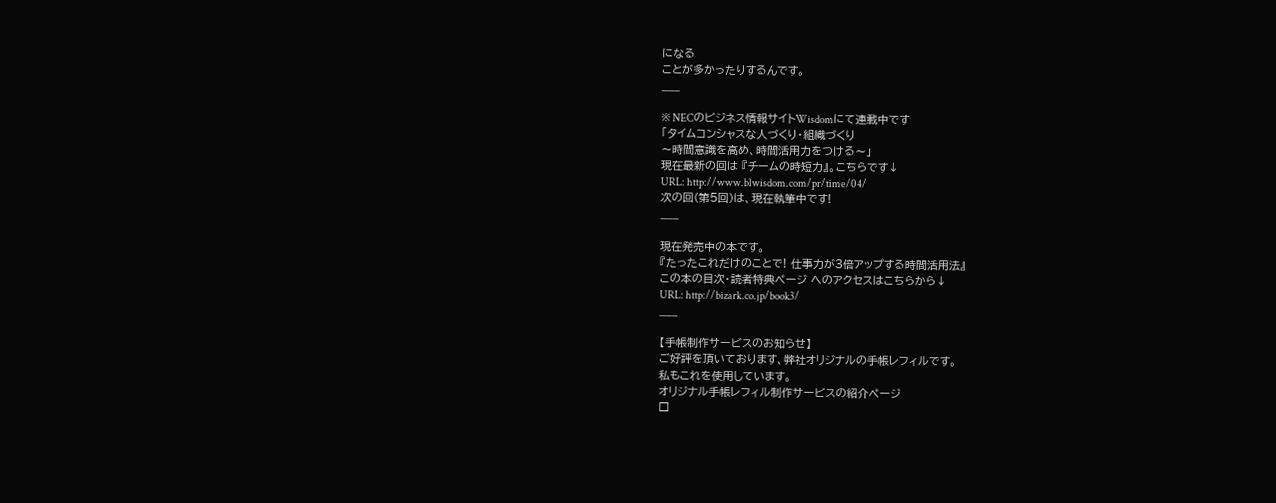になる
ことが多かったりするんです。
___

※ NECのビジネス情報サイトWisdomにて連載中です
「タイムコンシャスな人づくり・組織づくり
〜時間意識を高め、時間活用力をつける〜」
現在最新の回は 『チームの時短力』。こちらです↓
URL: http://www.blwisdom.com/pr/time/04/
次の回(第5回)は、現在執筆中です!
___

現在発売中の本です。
『たったこれだけのことで! 仕事力が3倍アップする時間活用法』
この本の目次・読者特典ページ へのアクセスはこちらから↓
URL: http://bizark.co.jp/book3/
___

【手帳制作サービスのお知らせ】
ご好評を頂いております、弊社オリジナルの手帳レフィルです。
私もこれを使用しています。
オリジナル手帳レフィル制作サービスの紹介ページ
□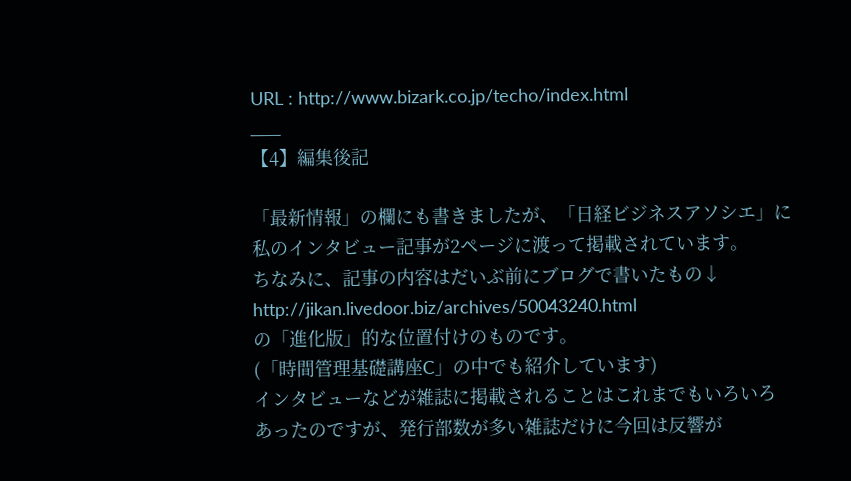URL : http://www.bizark.co.jp/techo/index.html
___
【4】編集後記

「最新情報」の欄にも書きましたが、「日経ビジネスアソシエ」に
私のインタビュー記事が2ページに渡って掲載されています。
ちなみに、記事の内容はだいぶ前にブログで書いたもの↓
http://jikan.livedoor.biz/archives/50043240.html
の「進化版」的な位置付けのものです。
(「時間管理基礎講座C」の中でも紹介しています)
インタビューなどが雑誌に掲載されることはこれまでもいろいろ
あったのですが、発行部数が多い雑誌だけに今回は反響が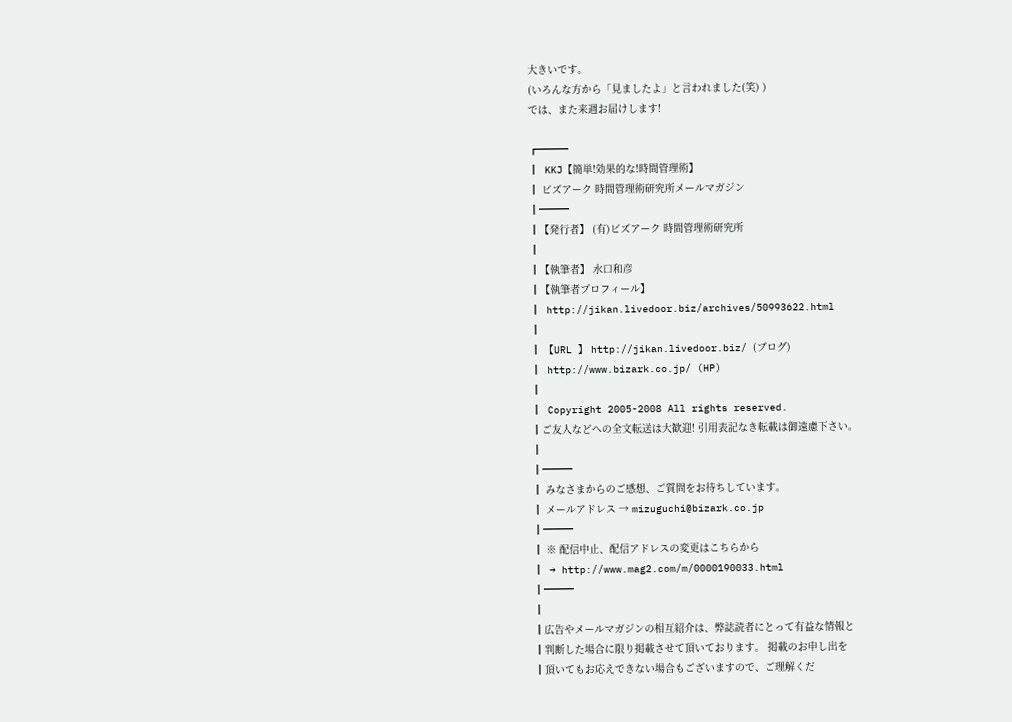大きいです。
(いろんな方から「見ましたよ」と言われました(笑) )
では、また来週お届けします!

┏━━━
┃ KKJ【簡単!効果的な!時間管理術】
┃ ビズアーク 時間管理術研究所メールマガジン
┃━━━
┃【発行者】 (有)ビズアーク 時間管理術研究所
┃
┃【執筆者】 水口和彦
┃【執筆者プロフィール】
┃ http://jikan.livedoor.biz/archives/50993622.html
┃
┃ 【URL 】 http://jikan.livedoor.biz/ (ブログ)
┃ http://www.bizark.co.jp/ (HP)
┃
┃ Copyright 2005-2008 All rights reserved.
┃ご友人などへの全文転送は大歓迎! 引用表記なき転載は御遠慮下さい。
┃
┃━━━
┃ みなさまからのご感想、ご質問をお待ちしています。
┃ メールアドレス → mizuguchi@bizark.co.jp
┃━━━
┃ ※ 配信中止、配信アドレスの変更はこちらから
┃ → http://www.mag2.com/m/0000190033.html
┃━━━
┃
┃広告やメールマガジンの相互紹介は、弊誌読者にとって有益な情報と
┃判断した場合に限り掲載させて頂いております。 掲載のお申し出を
┃頂いてもお応えできない場合もございますので、ご理解くだ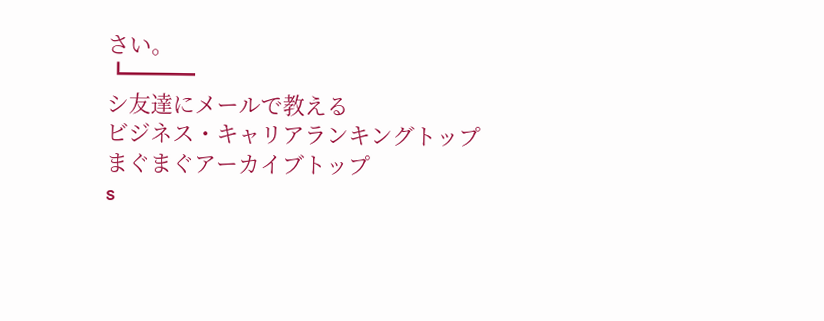さい。
┗━━━
シ友達にメールで教える
ビジネス・キャリアランキングトップ
まぐまぐアーカイブトップ
s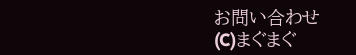お問い合わせ
(C)まぐまぐ